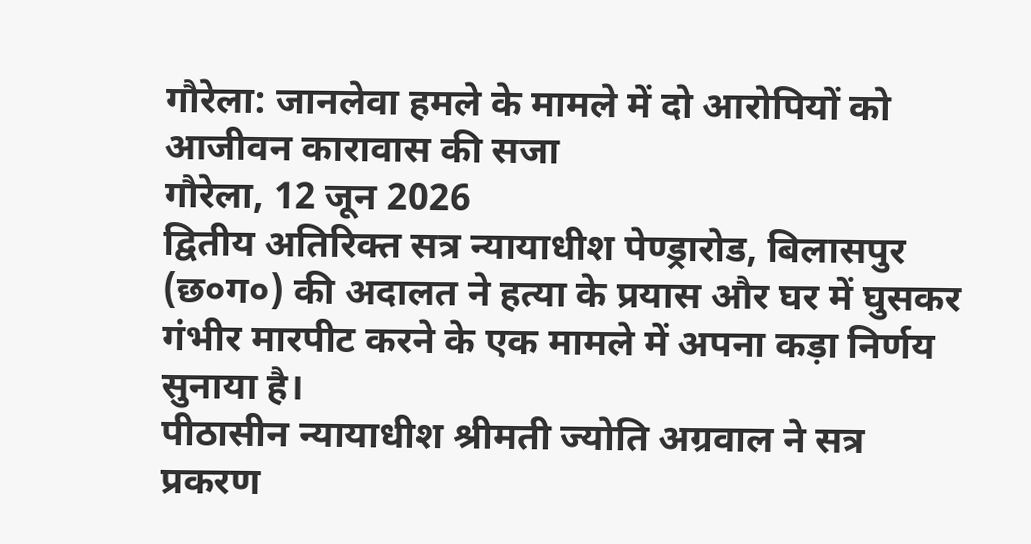गौरेला: जानलेवा हमले के मामले में दो आरोपियों को आजीवन कारावास की सजा
गौरेला, 12 जून 2026
द्वितीय अतिरिक्त सत्र न्यायाधीश पेण्ड्रारोड, बिलासपुर (छ०ग०) की अदालत ने हत्या के प्रयास और घर में घुसकर गंभीर मारपीट करने के एक मामले में अपना कड़ा निर्णय सुनाया है।
पीठासीन न्यायाधीश श्रीमती ज्योति अग्रवाल ने सत्र प्रकरण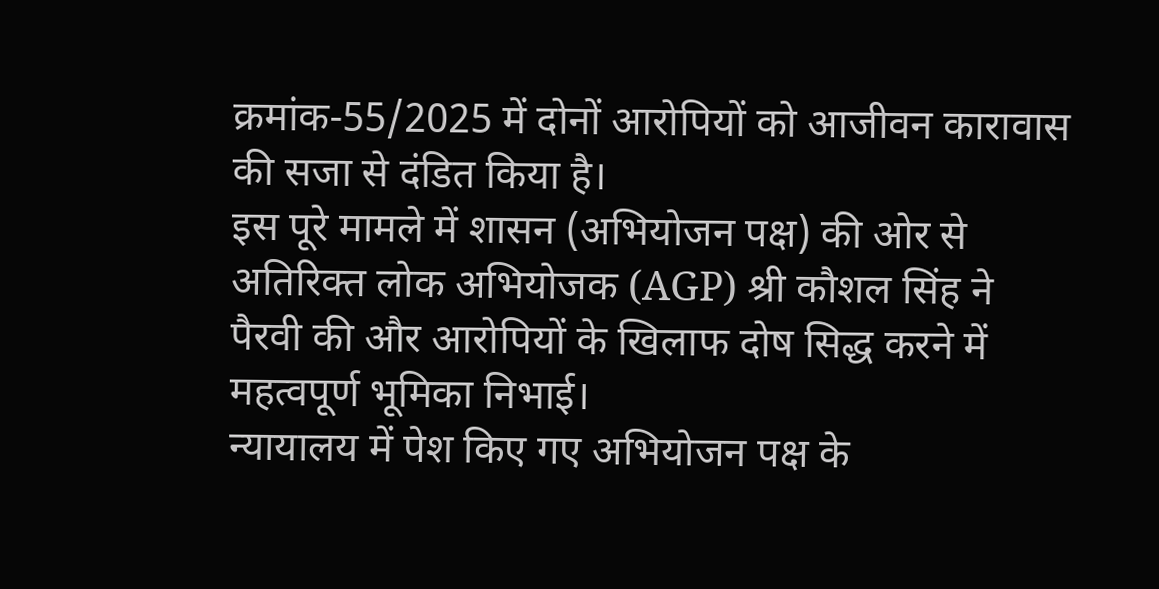क्रमांक-55/2025 में दोनों आरोपियों को आजीवन कारावास की सजा से दंडित किया है।
इस पूरे मामले में शासन (अभियोजन पक्ष) की ओर से अतिरिक्त लोक अभियोजक (AGP) श्री कौशल सिंह ने पैरवी की और आरोपियों के खिलाफ दोष सिद्ध करने में महत्वपूर्ण भूमिका निभाई।
न्यायालय में पेश किए गए अभियोजन पक्ष के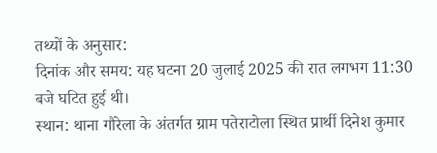तथ्यों के अनुसार:
दिनांक और समय: यह घटना 20 जुलाई 2025 की रात लगभग 11:30 बजे घटित हुई थी।
स्थान: थाना गौरेला के अंतर्गत ग्राम पतेराटोला स्थित प्रार्थी दिनेश कुमार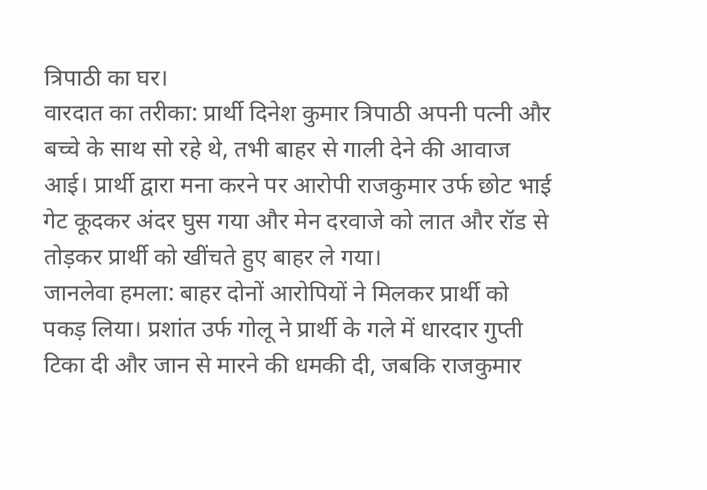त्रिपाठी का घर।
वारदात का तरीका: प्रार्थी दिनेश कुमार त्रिपाठी अपनी पत्नी और बच्चे के साथ सो रहे थे, तभी बाहर से गाली देने की आवाज आई। प्रार्थी द्वारा मना करने पर आरोपी राजकुमार उर्फ छोट भाई गेट कूदकर अंदर घुस गया और मेन दरवाजे को लात और रॉड से तोड़कर प्रार्थी को खींचते हुए बाहर ले गया।
जानलेवा हमला: बाहर दोनों आरोपियों ने मिलकर प्रार्थी को पकड़ लिया। प्रशांत उर्फ गोलू ने प्रार्थी के गले में धारदार गुप्ती टिका दी और जान से मारने की धमकी दी, जबकि राजकुमार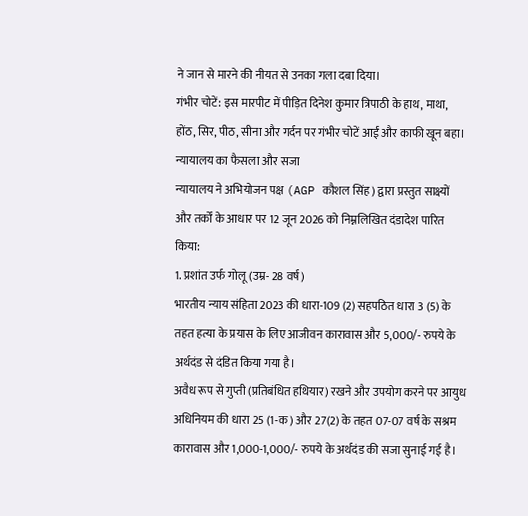ने जान से मारने की नीयत से उनका गला दबा दिया।
गंभीर चोटें: इस मारपीट में पीड़ित दिनेश कुमार त्रिपाठी के हाथ, माथा, होंठ, सिर, पीठ, सीना और गर्दन पर गंभीर चोटें आईं और काफी खून बहा।
न्यायालय का फैसला और सजा
न्यायालय ने अभियोजन पक्ष (AGP कौशल सिंह) द्वारा प्रस्तुत साक्ष्यों और तर्कों के आधार पर 12 जून 2026 को निम्नलिखित दंडादेश पारित किया:
1. प्रशांत उर्फ गोलू (उम्र- 28 वर्ष)
भारतीय न्याय संहिता 2023 की धारा-109 (2) सहपठित धारा 3 (5) के तहत हत्या के प्रयास के लिए आजीवन कारावास और 5,000/- रुपये के अर्थदंड से दंडित किया गया है।
अवैध रूप से गुप्ती (प्रतिबंधित हथियार) रखने और उपयोग करने पर आयुध अधिनियम की धारा 25 (1-क) और 27(2) के तहत 07-07 वर्ष के सश्रम कारावास और 1,000-1,000/- रुपये के अर्थदंड की सजा सुनाई गई है।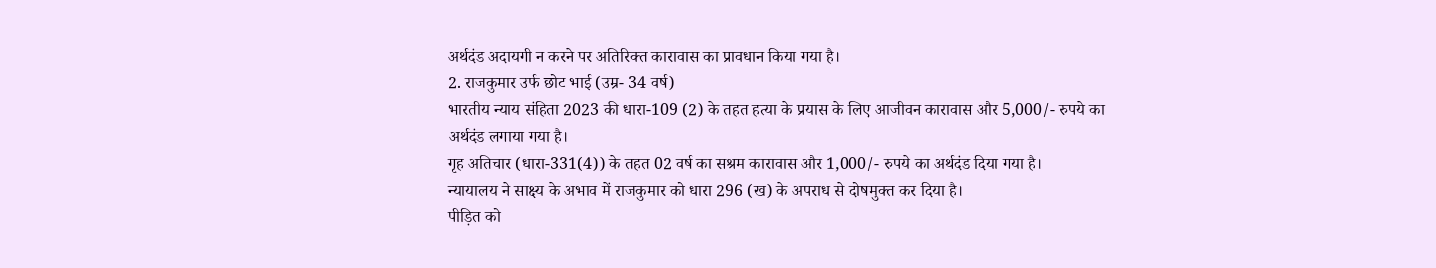अर्थदंड अदायगी न करने पर अतिरिक्त कारावास का प्रावधान किया गया है।
2. राजकुमार उर्फ छोट भाई (उम्र- 34 वर्ष)
भारतीय न्याय संहिता 2023 की धारा-109 (2) के तहत हत्या के प्रयास के लिए आजीवन कारावास और 5,000/- रुपये का अर्थदंड लगाया गया है।
गृह अतिचार (धारा-331(4)) के तहत 02 वर्ष का सश्रम कारावास और 1,000/- रुपये का अर्थदंड दिया गया है।
न्यायालय ने साक्ष्य के अभाव में राजकुमार को धारा 296 (ख) के अपराध से दोषमुक्त कर दिया है।
पीड़ित को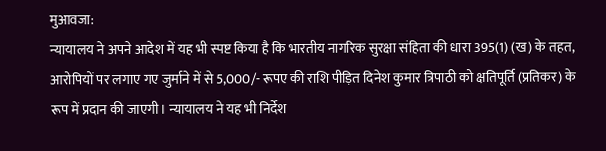मुआवजा:
न्यायालय ने अपने आदेश में यह भी स्पष्ट किया है कि भारतीय नागरिक सुरक्षा संहिता की धारा 395(1) (ख) के तहत, आरोपियों पर लगाए गए जुर्माने में से 5,000/- रूपए की राशि पीड़ित दिनेश कुमार त्रिपाठी को क्षतिपूर्ति (प्रतिकर) के रूप में प्रदान की जाएगी। न्यायालय ने यह भी निर्देश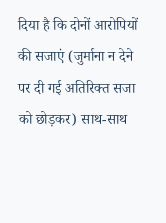दिया है कि दोनों आरोपियों की सजाएं (जुर्माना न देने पर दी गई अतिरिक्त सजा को छोड़कर) साथ-साथ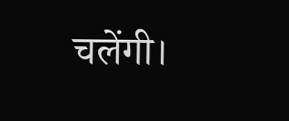चलेंगी।